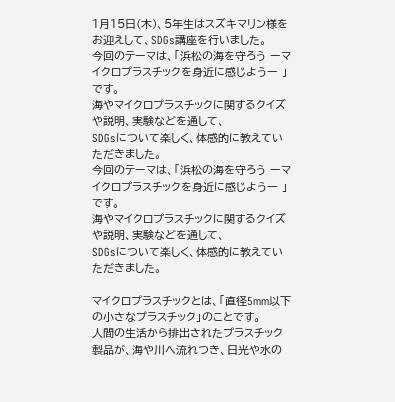1月15日(木)、5年生はスズキマリン様をお迎えして、SDGs講座を行いました。
今回のテーマは、「浜松の海を守ろう ーマイクロプラスチックを身近に感じようー 」です。
海やマイクロプラスチックに関するクイズや説明、実験などを通して、
SDGsについて楽しく、体感的に教えていただきました。
今回のテーマは、「浜松の海を守ろう ーマイクロプラスチックを身近に感じようー 」です。
海やマイクロプラスチックに関するクイズや説明、実験などを通して、
SDGsについて楽しく、体感的に教えていただきました。

マイクロプラスチックとは、「直径5mm以下の小さなプラスチック」のことです。
人間の生活から排出されたプラスチック製品が、海や川へ流れつき、日光や水の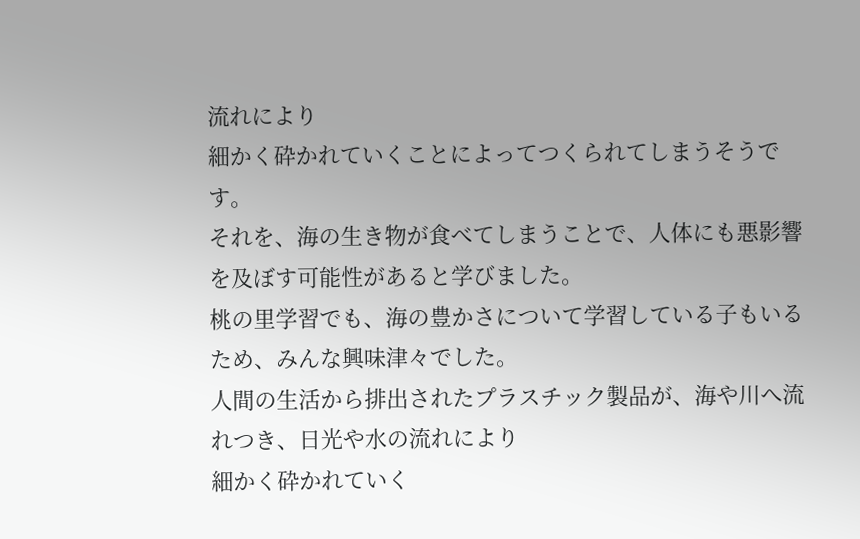流れにより
細かく砕かれていくことによってつくられてしまうそうです。
それを、海の生き物が食べてしまうことで、人体にも悪影響を及ぼす可能性があると学びました。
桃の里学習でも、海の豊かさについて学習している子もいるため、みんな興味津々でした。
人間の生活から排出されたプラスチック製品が、海や川へ流れつき、日光や水の流れにより
細かく砕かれていく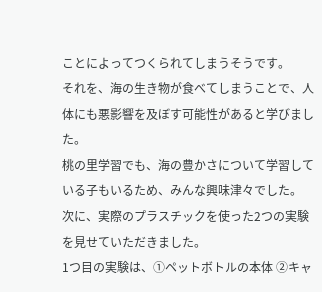ことによってつくられてしまうそうです。
それを、海の生き物が食べてしまうことで、人体にも悪影響を及ぼす可能性があると学びました。
桃の里学習でも、海の豊かさについて学習している子もいるため、みんな興味津々でした。
次に、実際のプラスチックを使った2つの実験を見せていただきました。
1つ目の実験は、①ペットボトルの本体 ②キャ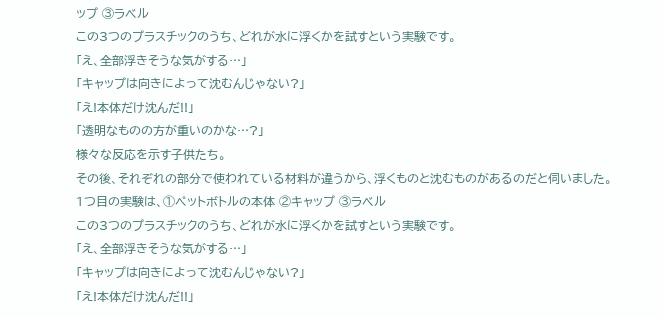ップ ③ラベル
この3つのプラスチックのうち、どれが水に浮くかを試すという実験です。
「え、全部浮きそうな気がする…」
「キャップは向きによって沈むんじゃない?」
「え!本体だけ沈んだ!!」
「透明なものの方が重いのかな…?」
様々な反応を示す子供たち。
その後、それぞれの部分で使われている材料が違うから、浮くものと沈むものがあるのだと伺いました。
1つ目の実験は、①ペットボトルの本体 ②キャップ ③ラベル
この3つのプラスチックのうち、どれが水に浮くかを試すという実験です。
「え、全部浮きそうな気がする…」
「キャップは向きによって沈むんじゃない?」
「え!本体だけ沈んだ!!」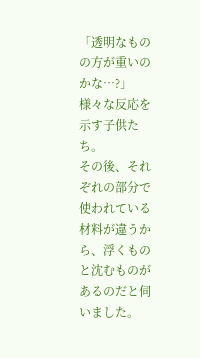「透明なものの方が重いのかな…?」
様々な反応を示す子供たち。
その後、それぞれの部分で使われている材料が違うから、浮くものと沈むものがあるのだと伺いました。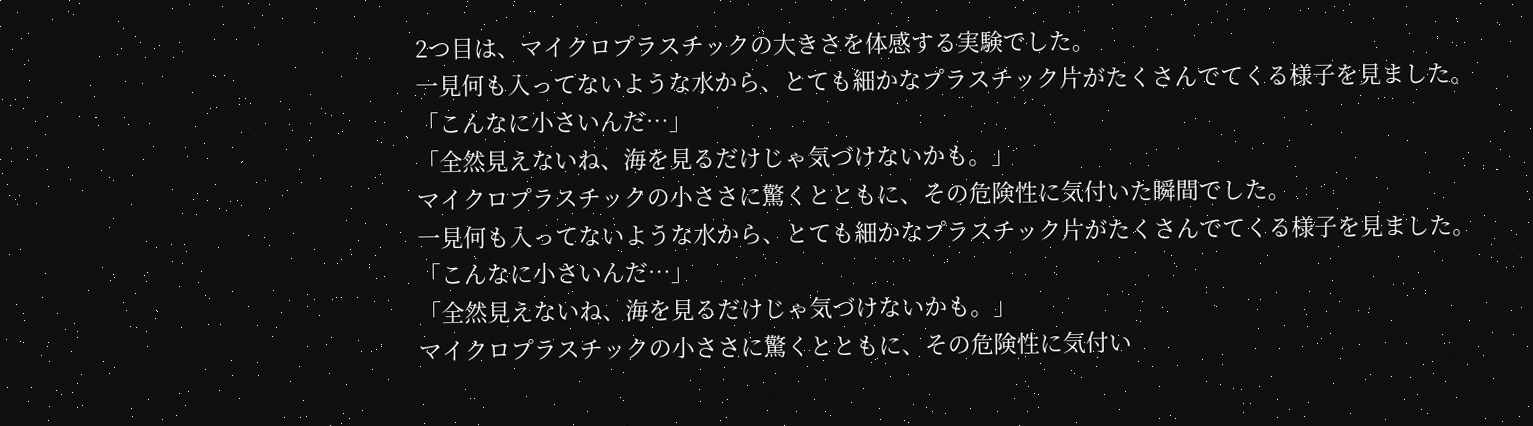2つ目は、マイクロプラスチックの大きさを体感する実験でした。
一見何も入ってないような水から、とても細かなプラスチック片がたくさんでてくる様子を見ました。
「こんなに小さいんだ…」
「全然見えないね、海を見るだけじゃ気づけないかも。」
マイクロプラスチックの小ささに驚くとともに、その危険性に気付いた瞬間でした。
一見何も入ってないような水から、とても細かなプラスチック片がたくさんでてくる様子を見ました。
「こんなに小さいんだ…」
「全然見えないね、海を見るだけじゃ気づけないかも。」
マイクロプラスチックの小ささに驚くとともに、その危険性に気付い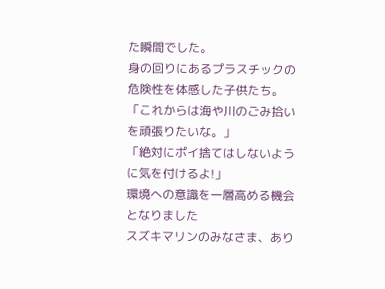た瞬間でした。
身の回りにあるプラスチックの危険性を体感した子供たち。
「これからは海や川のごみ拾いを頑張りたいな。」
「絶対にポイ捨てはしないように気を付けるよ!」
環境への意識を一層高める機会となりました
スズキマリンのみなさま、あり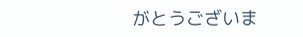がとうございま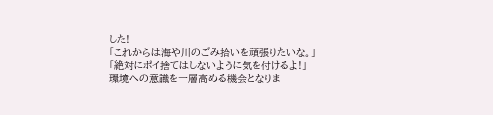した!
「これからは海や川のごみ拾いを頑張りたいな。」
「絶対にポイ捨てはしないように気を付けるよ!」
環境への意識を一層高める機会となりま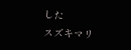した
スズキマリ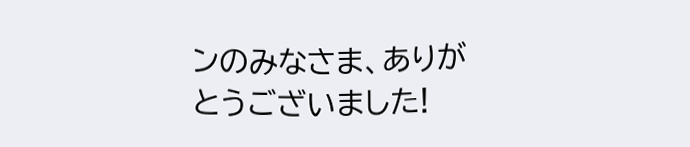ンのみなさま、ありがとうございました!